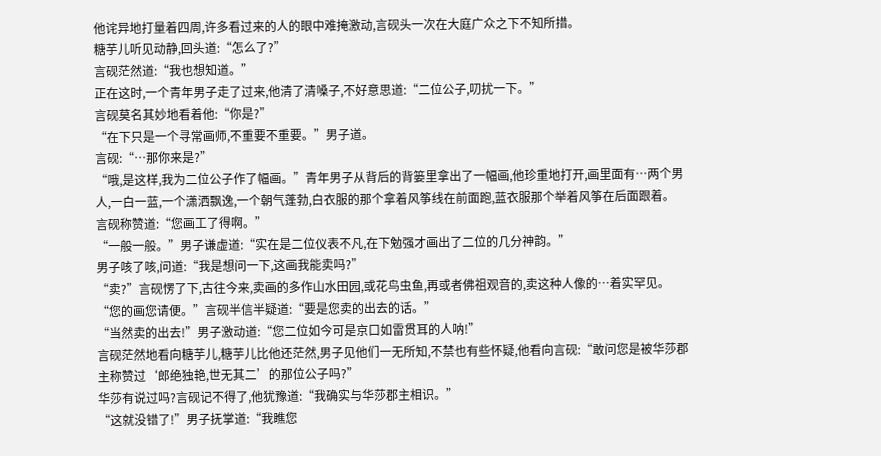他诧异地打量着四周,许多看过来的人的眼中难掩激动,言砚头一次在大庭广众之下不知所措。
糖芋儿听见动静,回头道:“怎么了?”
言砚茫然道:“我也想知道。”
正在这时,一个青年男子走了过来,他清了清嗓子,不好意思道:“二位公子,叨扰一下。”
言砚莫名其妙地看着他:“你是?”
“在下只是一个寻常画师,不重要不重要。”男子道。
言砚:“…那你来是?”
“哦,是这样,我为二位公子作了幅画。”青年男子从背后的背篓里拿出了一幅画,他珍重地打开,画里面有…两个男人,一白一蓝,一个潇洒飘逸,一个朝气蓬勃,白衣服的那个拿着风筝线在前面跑,蓝衣服那个举着风筝在后面跟着。
言砚称赞道:“您画工了得啊。”
“一般一般。”男子谦虚道:“实在是二位仪表不凡,在下勉强才画出了二位的几分神韵。”
男子咳了咳,问道:“我是想问一下,这画我能卖吗?”
“卖?”言砚愣了下,古往今来,卖画的多作山水田园,或花鸟虫鱼,再或者佛祖观音的,卖这种人像的…着实罕见。
“您的画您请便。”言砚半信半疑道:“要是您卖的出去的话。”
“当然卖的出去!”男子激动道:“您二位如今可是京口如雷贯耳的人呐!”
言砚茫然地看向糖芋儿,糖芋儿比他还茫然,男子见他们一无所知,不禁也有些怀疑,他看向言砚:“敢问您是被华莎郡主称赞过‘郎绝独艳,世无其二’的那位公子吗?”
华莎有说过吗?言砚记不得了,他犹豫道:“我确实与华莎郡主相识。”
“这就没错了!”男子抚掌道:“我瞧您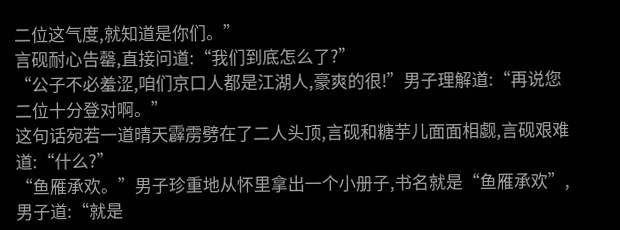二位这气度,就知道是你们。”
言砚耐心告罄,直接问道:“我们到底怎么了?”
“公子不必羞涩,咱们京口人都是江湖人,豪爽的很!”男子理解道:“再说您二位十分登对啊。”
这句话宛若一道晴天霹雳劈在了二人头顶,言砚和糖芋儿面面相觑,言砚艰难道:“什么?”
“鱼雁承欢。”男子珍重地从怀里拿出一个小册子,书名就是“鱼雁承欢”,男子道:“就是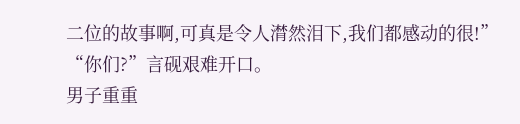二位的故事啊,可真是令人潸然泪下,我们都感动的很!”
“你们?”言砚艰难开口。
男子重重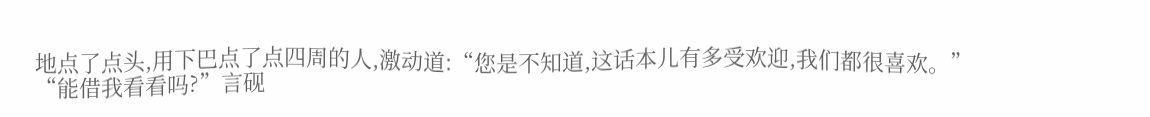地点了点头,用下巴点了点四周的人,激动道:“您是不知道,这话本儿有多受欢迎,我们都很喜欢。”
“能借我看看吗?”言砚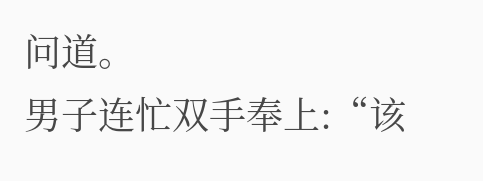问道。
男子连忙双手奉上:“该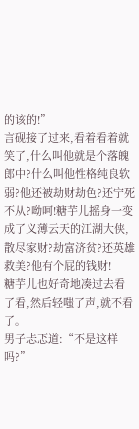的该的!”
言砚接了过来,看着看着就笑了,什么叫他就是个落魄郎中?什么叫他性格纯良软弱?他还被劫财劫色?还宁死不从?呦呵!糖芋儿摇身一变成了义薄云天的江湖大侠,散尽家财?劫富济贫?还英雄救美?他有个屁的钱财!
糖芋儿也好奇地凑过去看了看,然后轻嗤了声,就不看了。
男子忐忑道:“不是这样吗?”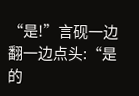“是!”言砚一边翻一边点头:“是的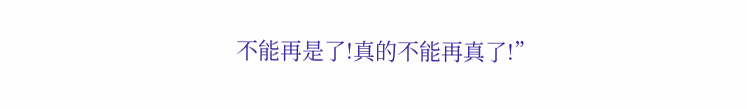不能再是了!真的不能再真了!”